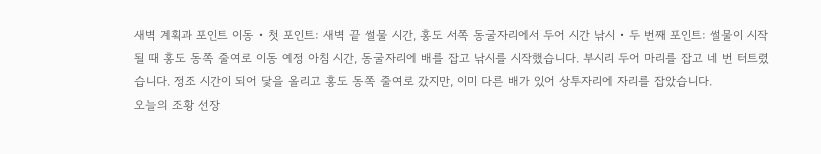새벽 계획과 포인트 이동 • 첫 포인트: 새벽 끝 썰물 시간, 홍도 서쪽 동굴자리에서 두어 시간 낚시 • 두 번째 포인트: 썰물이 시작될 때 홍도 동쪽 줄여로 이동 예정 아침 시간, 동굴자리에 배를 잡고 낚시를 시작했습니다. 부시리 두어 마리를 잡고 네 번 터트렸습니다. 정조 시간이 되어 닻을 올리고 홍도 동쪽 줄여로 갔지만, 이미 다른 배가 있어 상투자리에 자리를 잡았습니다.
오늘의 조황 선장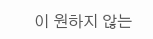이 원하지 않는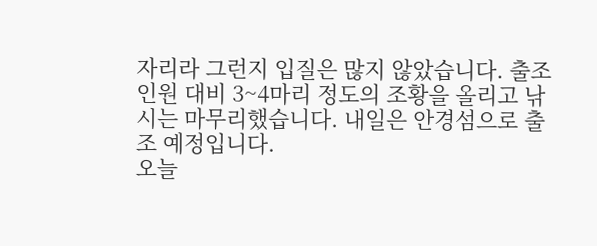자리라 그런지 입질은 많지 않았습니다. 출조 인원 대비 3~4마리 정도의 조황을 올리고 낚시는 마무리했습니다. 내일은 안경섬으로 출조 예정입니다.
오늘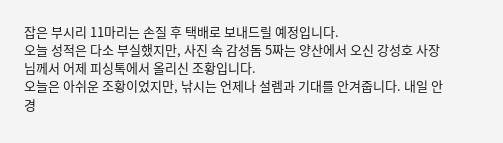잡은 부시리 11마리는 손질 후 택배로 보내드릴 예정입니다.
오늘 성적은 다소 부실했지만, 사진 속 감성돔 5짜는 양산에서 오신 강성호 사장님께서 어제 피싱톡에서 올리신 조황입니다.
오늘은 아쉬운 조황이었지만, 낚시는 언제나 설렘과 기대를 안겨줍니다. 내일 안경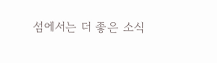섬에서는 더 좋은 소식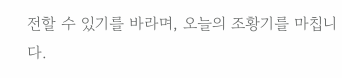전할 수 있기를 바라며, 오늘의 조황기를 마칩니다.